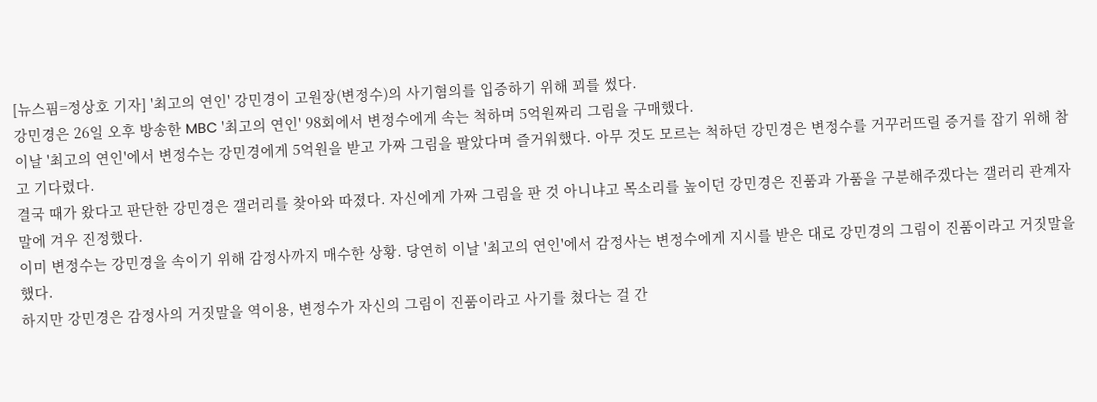[뉴스핌=정상호 기자] '최고의 연인' 강민경이 고원장(변정수)의 사기혐의를 입증하기 위해 꾀를 썼다.
강민경은 26일 오후 방송한 MBC '최고의 연인' 98회에서 변정수에게 속는 척하며 5억원짜리 그림을 구매했다.
이날 '최고의 연인'에서 변정수는 강민경에게 5억원을 받고 가짜 그림을 팔았다며 즐거워했다. 아무 것도 모르는 척하던 강민경은 변정수를 거꾸러뜨릴 증거를 잡기 위해 참고 기다렸다.
결국 때가 왔다고 판단한 강민경은 갤러리를 찾아와 따졌다. 자신에게 가짜 그림을 판 것 아니냐고 목소리를 높이던 강민경은 진품과 가품을 구분해주겠다는 갤러리 관계자 말에 겨우 진정했다.
이미 변정수는 강민경을 속이기 위해 감정사까지 매수한 상황. 당연히 이날 '최고의 연인'에서 감정사는 변정수에게 지시를 받은 대로 강민경의 그림이 진품이라고 거짓말을 했다.
하지만 강민경은 감정사의 거짓말을 역이용, 변정수가 자신의 그림이 진품이라고 사기를 쳤다는 걸 간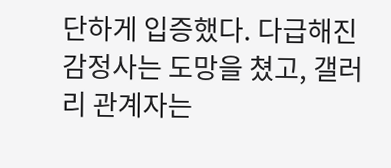단하게 입증했다. 다급해진 감정사는 도망을 쳤고, 갤러리 관계자는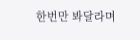한번만 봐달라며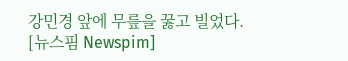강민경 앞에 무릎을 꿇고 빌었다.
[뉴스핌 Newspim]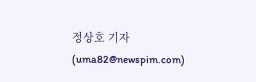정상호 기자 (uma82@newspim.com)